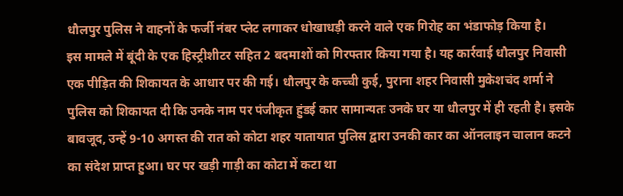धौलपुर पुलिस ने वाहनों के फर्जी नंबर प्लेट लगाकर धोखाधड़ी करने वाले एक गिरोह का भंडाफोड़ किया है।
इस मामले में बूंदी के एक हिस्ट्रीशीटर सहित 2 बदमाशों को गिरफ्तार किया गया है। यह कार्रवाई धौलपुर निवासी एक पीड़ित की शिकायत के आधार पर की गई। धौलपुर के कच्ची कुई, पुराना शहर निवासी मुकेशचंद शर्मा ने पुलिस को शिकायत दी कि उनके नाम पर पंजीकृत हुंडई कार सामान्यतः उनके घर या धौलपुर में ही रहती है। इसके बावजूद, उन्हें 9-10 अगस्त की रात को कोटा शहर यातायात पुलिस द्वारा उनकी कार का ऑनलाइन चालान कटने का संदेश प्राप्त हुआ। घर पर खड़ी गाड़ी का कोटा में कटा था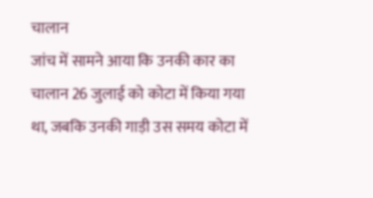चालान
जांच में सामने आया कि उनकी कार का चालान 26 जुलाई को कोटा में किया गया था, जबकि उनकी गाड़ी उस समय कोटा में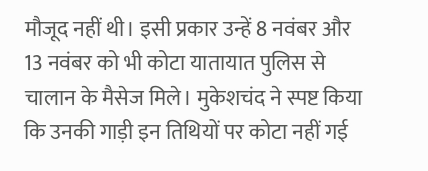मौजूद नहीं थी। इसी प्रकार उन्हें 8 नवंबर और 13 नवंबर को भी कोटा यातायात पुलिस से चालान के मैसेज मिले। मुकेशचंद ने स्पष्ट किया कि उनकी गाड़ी इन तिथियों पर कोटा नहीं गई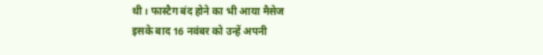थी। फास्टैग बंद होने का भी आया मैसेज
इसके बाद 16 नवंबर को उन्हें अपनी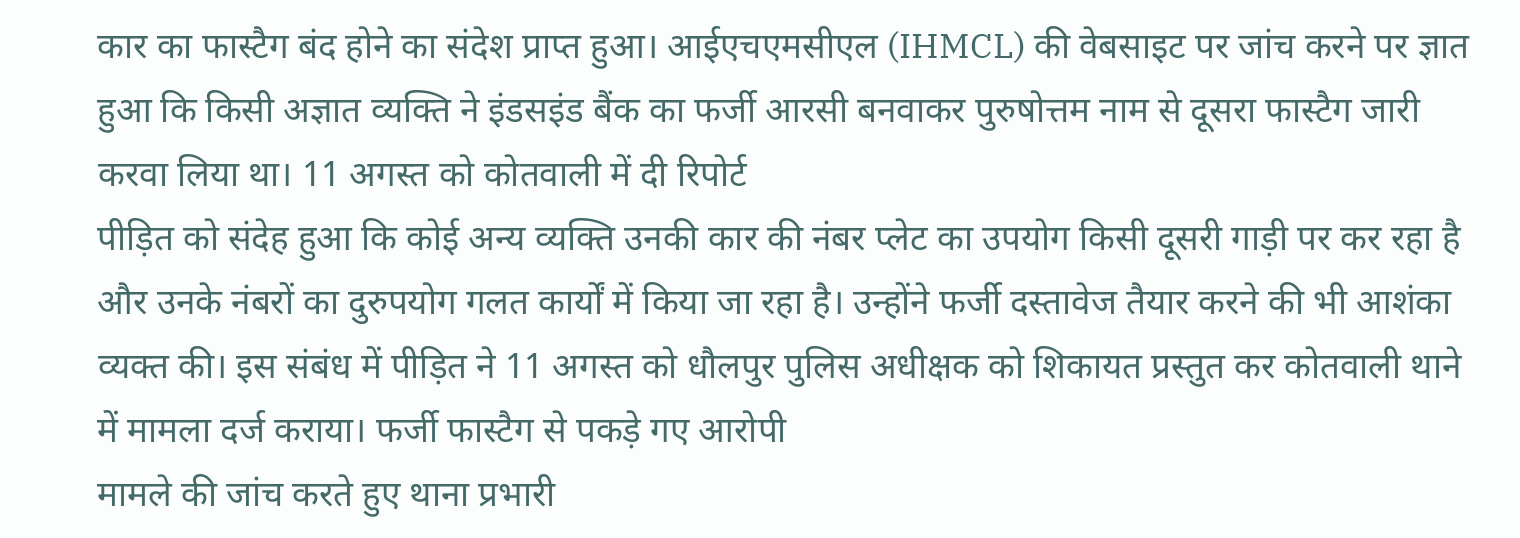कार का फास्टैग बंद होने का संदेश प्राप्त हुआ। आईएचएमसीएल (IHMCL) की वेबसाइट पर जांच करने पर ज्ञात हुआ कि किसी अज्ञात व्यक्ति ने इंडसइंड बैंक का फर्जी आरसी बनवाकर पुरुषोत्तम नाम से दूसरा फास्टैग जारी करवा लिया था। 11 अगस्त को कोतवाली में दी रिपोर्ट
पीड़ित को संदेह हुआ कि कोई अन्य व्यक्ति उनकी कार की नंबर प्लेट का उपयोग किसी दूसरी गाड़ी पर कर रहा है और उनके नंबरों का दुरुपयोग गलत कार्यों में किया जा रहा है। उन्होंने फर्जी दस्तावेज तैयार करने की भी आशंका व्यक्त की। इस संबंध में पीड़ित ने 11 अगस्त को धौलपुर पुलिस अधीक्षक को शिकायत प्रस्तुत कर कोतवाली थाने में मामला दर्ज कराया। फर्जी फास्टैग से पकड़े गए आरोपी
मामले की जांच करते हुए थाना प्रभारी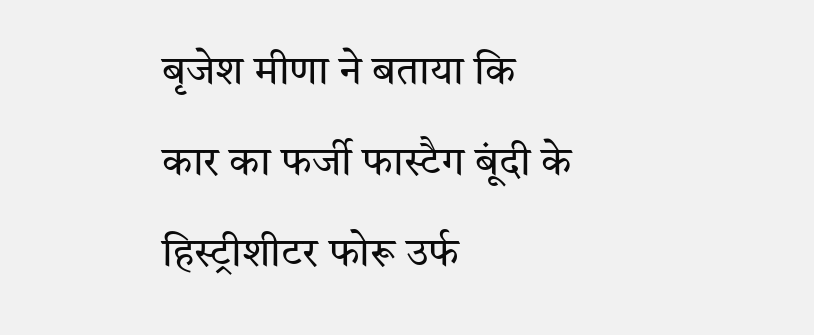बृजेश मीणा ने बताया कि कार का फर्जी फास्टैग बूंदी के हिस्ट्रीशीटर फोरू उर्फ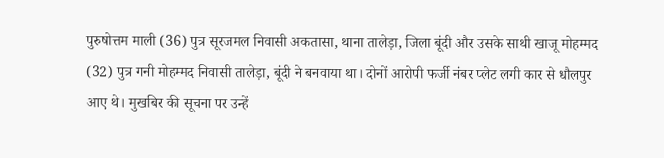पुरुषोत्तम माली (36) पुत्र सूरजमल निवासी अकतासा, थाना तालेड़ा, जिला बूंदी और उसके साथी खाजू मोहम्मद (32) पुत्र गनी मोहम्मद निवासी तालेड़ा, बूंदी ने बनवाया था। दोनों आरोपी फर्जी नंबर प्लेट लगी कार से धौलपुर आए थे। मुखबिर की सूचना पर उन्हें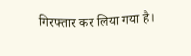गिरफ्तार कर लिया गया है।